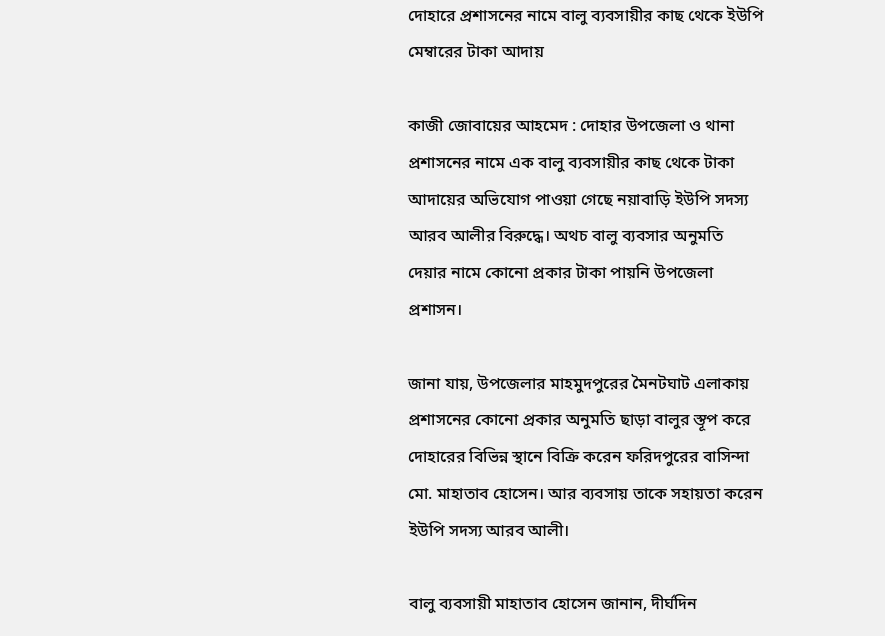দোহারে প্রশাসনের নামে বালু ব্যবসায়ীর কাছ থেকে ইউপি মেম্বারের টাকা আদায়

কাজী জোবায়ের আহমেদ : দোহার উপজেলা ও থানা প্রশাসনের নামে এক বালু ব্যবসায়ীর কাছ থেকে টাকা আদায়ের অভিযোগ পাওয়া গেছে নয়াবাড়ি ইউপি সদস্য আরব আলীর বিরুদ্ধে। অথচ বালু ব্যবসার অনুমতি দেয়ার নামে কোনো প্রকার টাকা পায়নি উপজেলা প্রশাসন।

জানা যায়, উপজেলার মাহমুদপুরের মৈনটঘাট এলাকায় প্রশাসনের কোনো প্রকার অনুমতি ছাড়া বালুর স্তূপ করে দোহারের বিভিন্ন স্থানে বিক্রি করেন ফরিদপুরের বাসিন্দা মো. মাহাতাব হোসেন। আর ব্যবসায় তাকে সহায়তা করেন ইউপি সদস্য আরব আলী।

বালু ব্যবসায়ী মাহাতাব হোসেন জানান, দীর্ঘদিন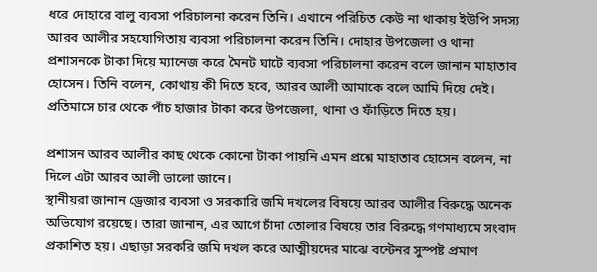ধরে দোহারে বালু ব্যবসা পরিচালনা করেন তিনি। এখানে পরিচিত কেউ না থাকায় ইউপি সদস্য আরব আলীর সহযোগিতায় ব্যবসা পরিচালনা করেন তিনি। দোহার উপজেলা ও থানা প্রশাসনকে টাকা দিয়ে ম্যানেজ করে মৈনট ঘাটে ব্যবসা পরিচালনা করেন বলে জানান মাহাতাব হোসেন। তিনি বলেন, কোথায় কী দিতে হবে, আরব আলী আমাকে বলে আমি দিয়ে দেই। প্রতিমাসে চার থেকে পাঁচ হাজার টাকা করে উপজেলা, থানা ও ফাঁড়িতে দিতে হয়।

প্রশাসন আরব আলীর কাছ থেকে কোনো টাকা পায়নি এমন প্রশ্নে মাহাতাব হোসেন বলেন, না দিলে এটা আরব আলী ভালো জানে।
স্থানীয়রা জানান ড্রেজার ব্যবসা ও সরকারি জমি দখলের বিষয়ে আরব আলীর বিরুদ্ধে অনেক অভিযোগ রয়েছে। তারা জানান, এর আগে চাঁদা তোলার বিষয়ে তার বিরুদ্ধে গণমাধ্যমে সংবাদ প্রকাশিত হয়। এছাড়া সরকরি জমি দখল করে আত্মীয়দের মাঝে বন্টেনর সুস্পষ্ট প্রমাণ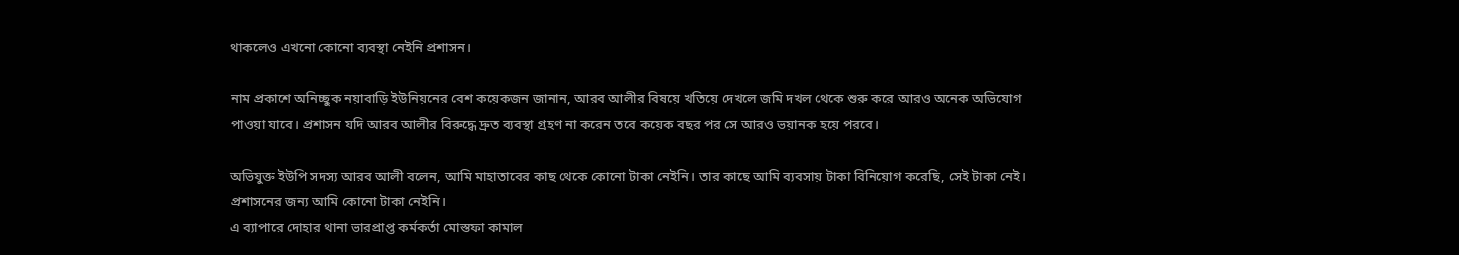থাকলেও এখনো কোনো ব্যবস্থা নেইনি প্রশাসন।

নাম প্রকাশে অনিচ্ছুক নয়াবাড়ি ইউনিয়নের বেশ কয়েকজন জানান, আরব আলীর বিষয়ে খতিয়ে দেখলে জমি দখল থেকে শুরু করে আরও অনেক অভিযোগ পাওয়া যাবে। প্রশাসন যদি আরব আলীর বিরুদ্ধে দ্রুত ব্যবস্থা গ্রহণ না করেন তবে কয়েক বছর পর সে আরও ভয়ানক হয়ে পরবে।

অভিযুক্ত ইউপি সদস্য আরব আলী বলেন, আমি মাহাতাবের কাছ থেকে কোনো টাকা নেইনি। তার কাছে আমি ব্যবসায় টাকা বিনিয়োগ করেছি, সেই টাকা নেই। প্রশাসনের জন্য আমি কোনো টাকা নেইনি।
এ ব্যাপারে দোহার থানা ভারপ্রাপ্ত কর্মকর্তা মোস্তফা কামাল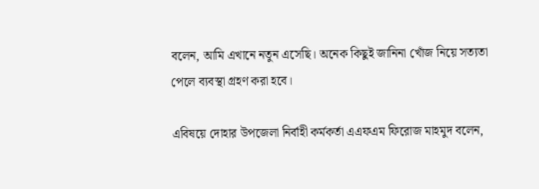বলেন, আমি এখানে নতুন এসেছি। অনেক কিছুই জানিনা খোঁজ নিয়ে সত্যতা পেলে ব্যবস্থা গ্রহণ করা হবে।

এবিষয়ে দোহার উপজেলা নির্বাহী কর্মকর্তা এএফএম ফিরোজ মাহমুদ বলেন,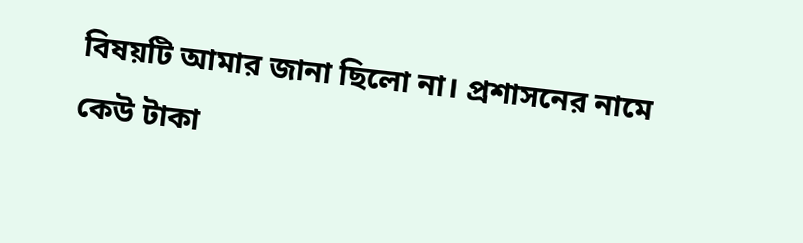বিষয়টি আমার জানা ছিলো না। প্রশাসনের নামে কেউ টাকা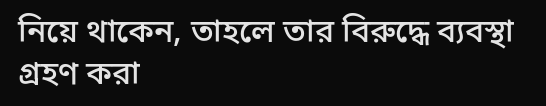নিয়ে থাকেন, তাহলে তার বিরুদ্ধে ব্যবস্থা গ্রহণ করা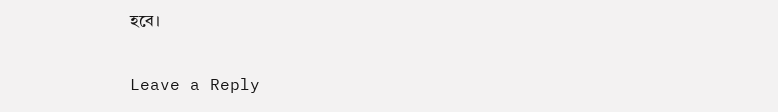হবে।

Leave a Reply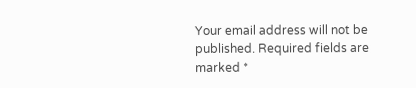Your email address will not be published. Required fields are marked *